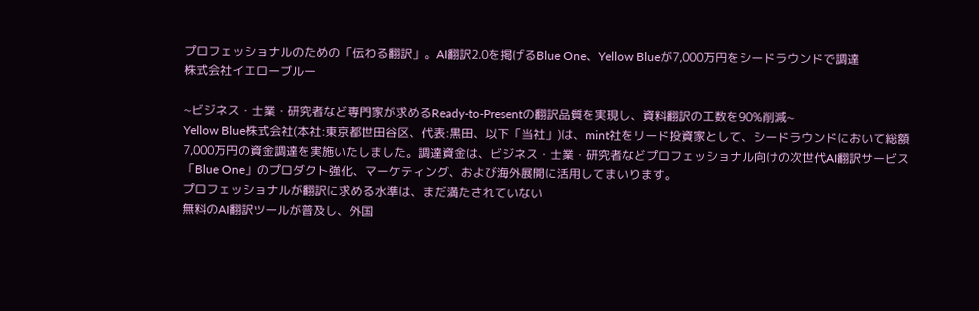プロフェッショナルのための「伝わる翻訳」。AI翻訳2.0を掲げるBlue One、Yellow Blueが7,000万円をシードラウンドで調達
株式会社イエローブルー

~ビジネス・士業・研究者など専門家が求めるReady-to-Presentの翻訳品質を実現し、資料翻訳の工数を90%削減~
Yellow Blue株式会社(本社:東京都世田谷区、代表:黒田、以下「当社」)は、mint社をリード投資家として、シードラウンドにおいて総額7,000万円の資金調達を実施いたしました。調達資金は、ビジネス・士業・研究者などプロフェッショナル向けの次世代AI翻訳サービス「Blue One」のプロダクト強化、マーケティング、および海外展開に活用してまいります。
プロフェッショナルが翻訳に求める水準は、まだ満たされていない
無料のAI翻訳ツールが普及し、外国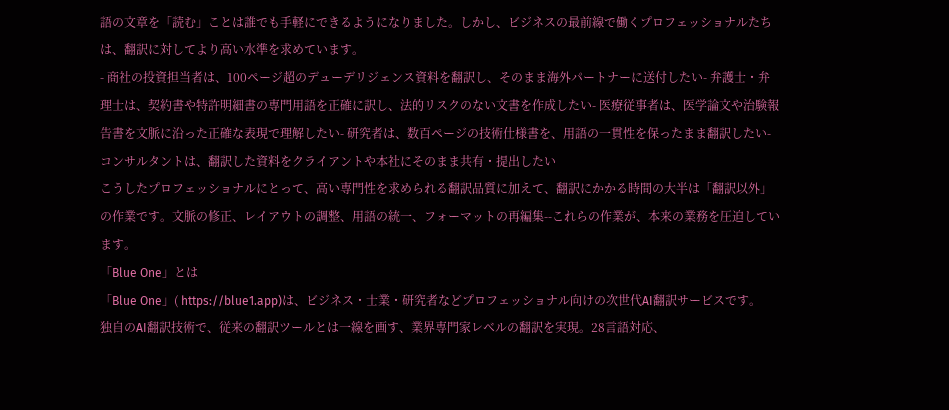語の文章を「読む」ことは誰でも手軽にできるようになりました。しかし、ビジネスの最前線で働くプロフェッショナルたちは、翻訳に対してより高い水準を求めています。
- 商社の投資担当者は、100ページ超のデューデリジェンス資料を翻訳し、そのまま海外パートナーに送付したい- 弁護士・弁理士は、契約書や特許明細書の専門用語を正確に訳し、法的リスクのない文書を作成したい- 医療従事者は、医学論文や治験報告書を文脈に沿った正確な表現で理解したい- 研究者は、数百ページの技術仕様書を、用語の一貫性を保ったまま翻訳したい- コンサルタントは、翻訳した資料をクライアントや本社にそのまま共有・提出したい
こうしたプロフェッショナルにとって、高い専門性を求められる翻訳品質に加えて、翻訳にかかる時間の大半は「翻訳以外」の作業です。文脈の修正、レイアウトの調整、用語の統一、フォーマットの再編集--これらの作業が、本来の業務を圧迫しています。
「Blue One」とは
「Blue One」( https://blue1.app)は、ビジネス・士業・研究者などプロフェッショナル向けの次世代AI翻訳サービスです。
独自のAI翻訳技術で、従来の翻訳ツールとは一線を画す、業界専門家レベルの翻訳を実現。28言語対応、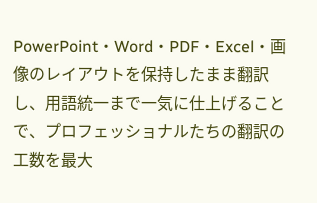PowerPoint・Word・PDF・Excel・画像のレイアウトを保持したまま翻訳し、用語統一まで一気に仕上げることで、プロフェッショナルたちの翻訳の工数を最大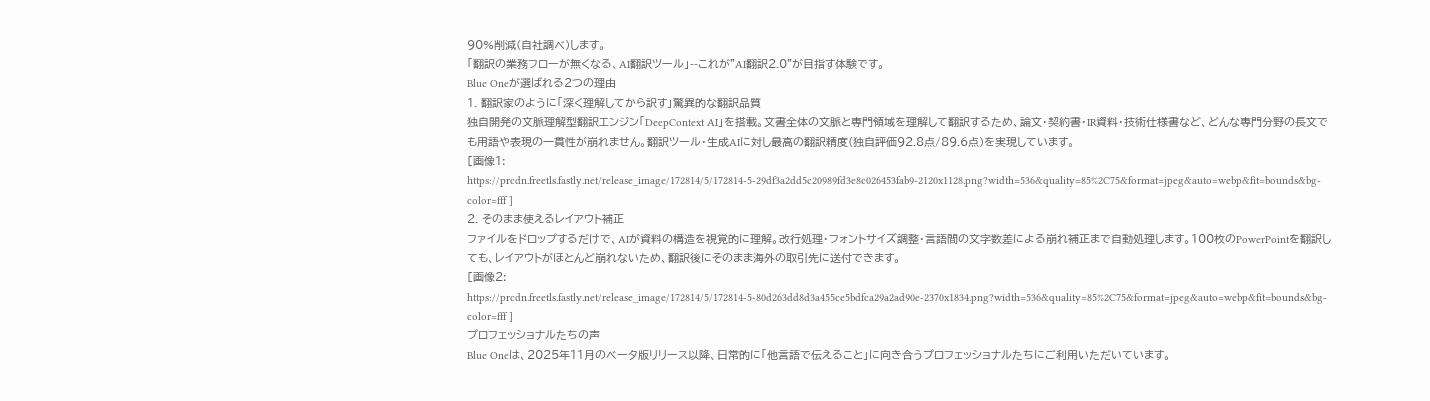90%削減(自社調べ)します。
「翻訳の業務フローが無くなる、AI翻訳ツール」--これが"AI翻訳2.0"が目指す体験です。
Blue Oneが選ばれる2つの理由
1. 翻訳家のように「深く理解してから訳す」驚異的な翻訳品質
独自開発の文脈理解型翻訳エンジン「DeepContext AI」を搭載。文書全体の文脈と専門領域を理解して翻訳するため、論文・契約書・IR資料・技術仕様書など、どんな専門分野の長文でも用語や表現の一貫性が崩れません。翻訳ツール・生成AIに対し最高の翻訳精度(独自評価92.8点/89.6点)を実現しています。
[画像1:
https://prcdn.freetls.fastly.net/release_image/172814/5/172814-5-29df3a2dd5c20989fd3e8c026453fab9-2120x1128.png?width=536&quality=85%2C75&format=jpeg&auto=webp&fit=bounds&bg-color=fff ]
2. そのまま使えるレイアウト補正
ファイルをドロップするだけで、AIが資料の構造を視覚的に理解。改行処理・フォントサイズ調整・言語間の文字数差による崩れ補正まで自動処理します。100枚のPowerPointを翻訳しても、レイアウトがほとんど崩れないため、翻訳後にそのまま海外の取引先に送付できます。
[画像2:
https://prcdn.freetls.fastly.net/release_image/172814/5/172814-5-80d263dd8d3a455ce5bdfca29a2ad90e-2370x1834.png?width=536&quality=85%2C75&format=jpeg&auto=webp&fit=bounds&bg-color=fff ]
プロフェッショナルたちの声
Blue Oneは、2025年11月のベータ版リリース以降、日常的に「他言語で伝えること」に向き合うプロフェッショナルたちにご利用いただいています。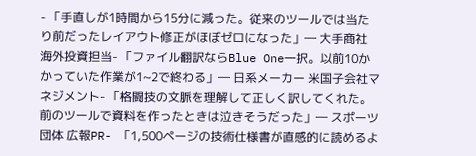- 「手直しが1時間から15分に減った。従来のツールでは当たり前だったレイアウト修正がほぼゼロになった」― 大手商社 海外投資担当- 「ファイル翻訳ならBlue One一択。以前10かかっていた作業が1~2で終わる」― 日系メーカー 米国子会社マネジメント- 「格闘技の文脈を理解して正しく訳してくれた。前のツールで資料を作ったときは泣きそうだった」― スポーツ団体 広報PR- 「1,500ページの技術仕様書が直感的に読めるよ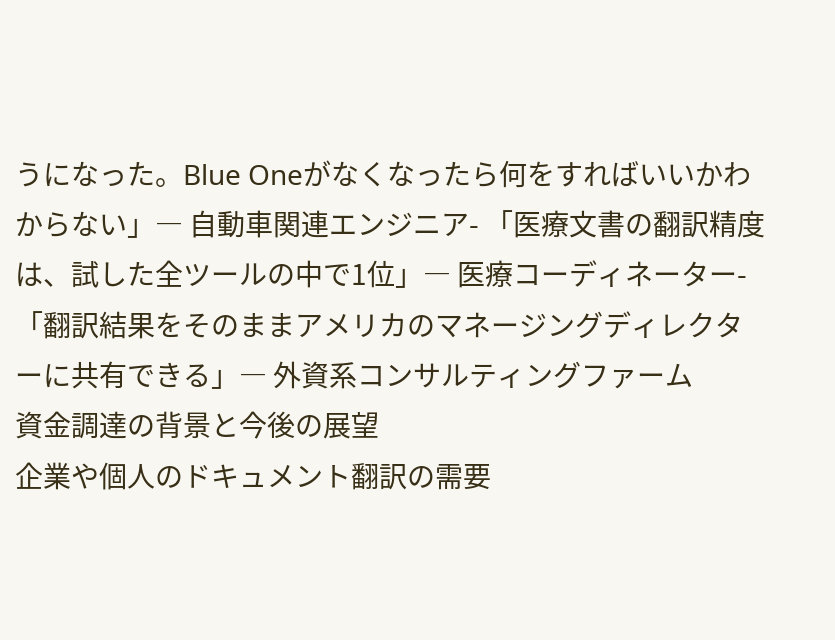うになった。Blue Oneがなくなったら何をすればいいかわからない」― 自動車関連エンジニア- 「医療文書の翻訳精度は、試した全ツールの中で1位」― 医療コーディネーター- 「翻訳結果をそのままアメリカのマネージングディレクターに共有できる」― 外資系コンサルティングファーム
資金調達の背景と今後の展望
企業や個人のドキュメント翻訳の需要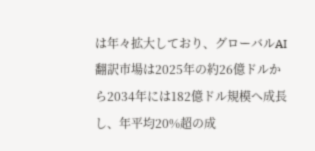は年々拡大しており、グローバルAI翻訳市場は2025年の約26億ドルから2034年には182億ドル規模へ成長し、年平均20%超の成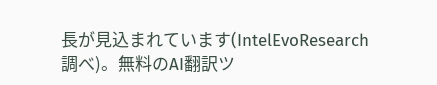長が見込まれています(IntelEvoResearch調べ)。無料のAI翻訳ツ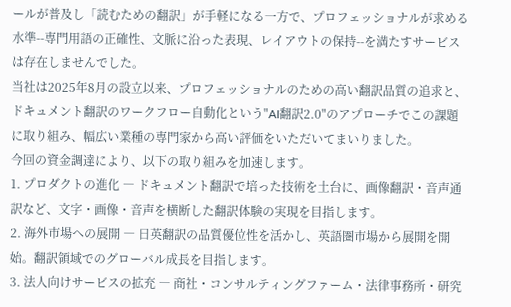ールが普及し「読むための翻訳」が手軽になる一方で、プロフェッショナルが求める水準--専門用語の正確性、文脈に沿った表現、レイアウトの保持--を満たすサービスは存在しませんでした。
当社は2025年8月の設立以来、プロフェッショナルのための高い翻訳品質の追求と、ドキュメント翻訳のワークフロー自動化という"AI翻訳2.0"のアプローチでこの課題に取り組み、幅広い業種の専門家から高い評価をいただいてまいりました。
今回の資金調達により、以下の取り組みを加速します。
1. プロダクトの進化 ― ドキュメント翻訳で培った技術を土台に、画像翻訳・音声通訳など、文字・画像・音声を横断した翻訳体験の実現を目指します。
2. 海外市場への展開 ― 日英翻訳の品質優位性を活かし、英語圏市場から展開を開始。翻訳領域でのグローバル成長を目指します。
3. 法人向けサービスの拡充 ― 商社・コンサルティングファーム・法律事務所・研究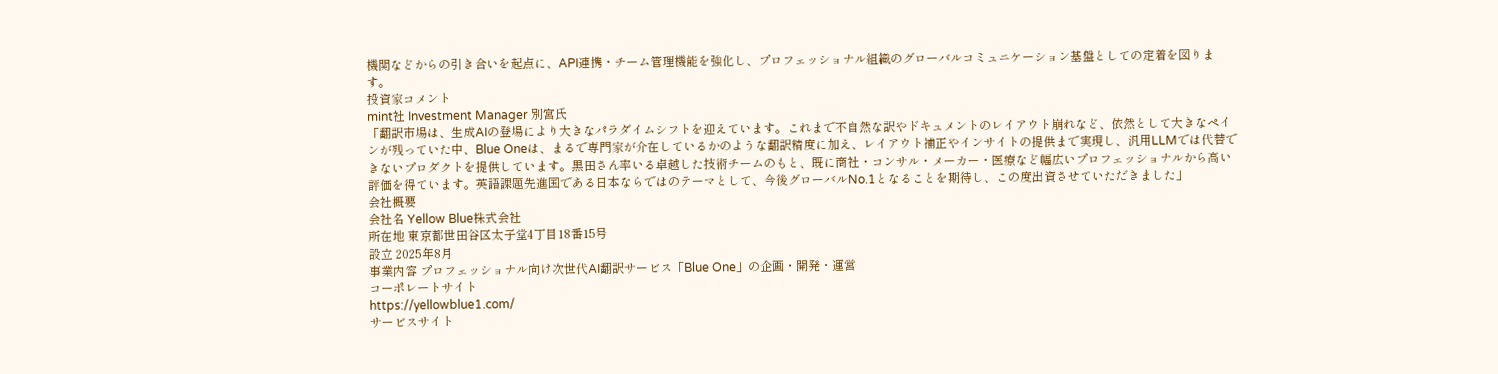機関などからの引き合いを起点に、API連携・チーム管理機能を強化し、プロフェッショナル組織のグローバルコミュニケーション基盤としての定着を図ります。
投資家コメント
mint社 Investment Manager 別宮氏
「翻訳市場は、生成AIの登場により大きなパラダイムシフトを迎えています。これまで不自然な訳やドキュメントのレイアウト崩れなど、依然として大きなペインが残っていた中、Blue Oneは、まるで専門家が介在しているかのような翻訳精度に加え、レイアウト補正やインサイトの提供まで実現し、汎用LLMでは代替できないプロダクトを提供しています。黒田さん率いる卓越した技術チームのもと、既に商社・コンサル・メーカー・医療など幅広いプロフェッショナルから高い評価を得ています。英語課題先進国である日本ならではのテーマとして、今後グローバルNo.1となることを期待し、この度出資させていただきました」
会社概要
会社名 Yellow Blue株式会社
所在地 東京都世田谷区太子堂4丁目18番15号
設立 2025年8月
事業内容 プロフェッショナル向け次世代AI翻訳サービス「Blue One」の企画・開発・運営
コーポレートサイト
https://yellowblue1.com/
サービスサイト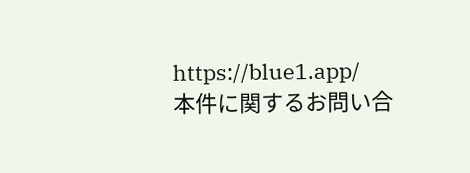https://blue1.app/
本件に関するお問い合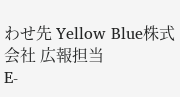わせ先 Yellow Blue株式会社 広報担当
E-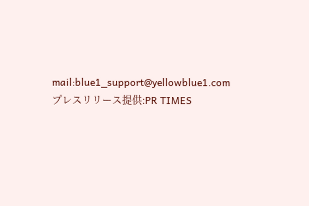mail:blue1_support@yellowblue1.com
プレスリリース提供:PR TIMES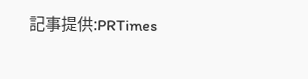記事提供:PRTimes